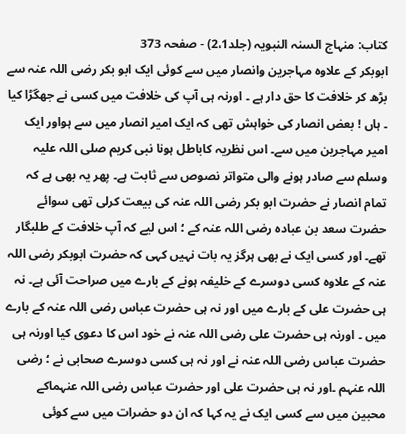کتاب: منہاج السنہ النبویہ (جلد2،1) - صفحہ 373
ابوبکر کے علاوہ مہاجرین وانصار میں سے کوئی ایک ابو بکر رضی اللہ عنہ سے بڑھ کر خلافت کا حق دار ہے ۔ اورنہ ہی آپ کی خلافت میں کسی نے جھگڑا کیا ۔ ہاں ! بعض انصار کی خواہش تھی کہ ایک امیر انصار میں سے ہواور ایک امیر مہاجرین میں سے۔ اس نظریہ کاباطل ہونا نبی کریم صلی اللہ علیہ وسلم سے صادر ہونے والی متواتر نصوص سے ثابت ہے۔ پھر یہ بھی ہے کہ تمام انصار نے حضرت ابو بکر رضی اللہ عنہ کی بیعت کرلی تھی سوائے حضرت سعد بن عبادہ رضی اللہ عنہ کے ؛ اس لیے کہ آپ خلافت کے طلبگار تھے۔ اور کسی ایک نے بھی ہرگز یہ بات نہیں کہی کہ حضرت ابوبکر رضی اللہ عنہ کے علاوہ کسی دوسرے کے خلیفہ ہونے کے بارے میں صراحت آئی ہے۔ نہ ہی حضرت علی کے بارے میں اور نہ ہی حضرت عباس رضی اللہ عنہ کے بارے میں ۔ اورنہ ہی حضرت علی رضی اللہ عنہ نے خود اس کا دعوی کیا اورنہ ہی حضرت عباس رضی اللہ عنہ نے اور نہ ہی کسی دوسرے صحابی نے ؛ رضی اللہ عنہم ۔اور نہ ہی حضرت علی اور حضرت عباس رضی اللہ عنہماکے محبین میں سے کسی ایک نے یہ کہا کہ ان دو حضرات میں سے کوئی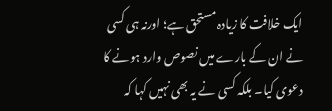ایک خلافت کا زیادہ مستحق ہے؛ اورنہ ہی کسی نے ان کے بارے میں نصوص وارد ہونے کا دعوی کیا۔ بلکہ کسی نے یہ بھی نہیں کہا کہ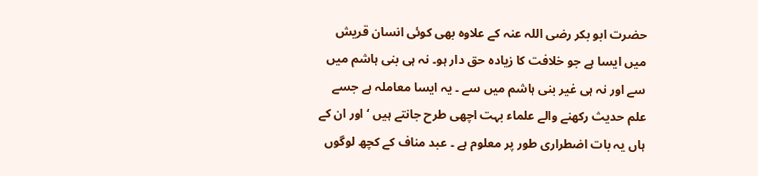حضرت ابو بکر رضی اللہ عنہ کے علاوہ بھی کوئی انسان قریش میں ایسا ہے جو خلافت کا زیادہ حق دار ہو۔ نہ ہی بنی ہاشم میں سے اور نہ ہی غیر بنی ہاشم میں سے ۔ یہ ایسا معاملہ ہے جسے علم حدیث رکھنے والے علماء بہت اچھی طرح جانتے ہیں ‘ اور ان کے ہاں یہ بات اضطراری طور پر معلوم ہے ۔ عبد مناف کے کچھ لوگوں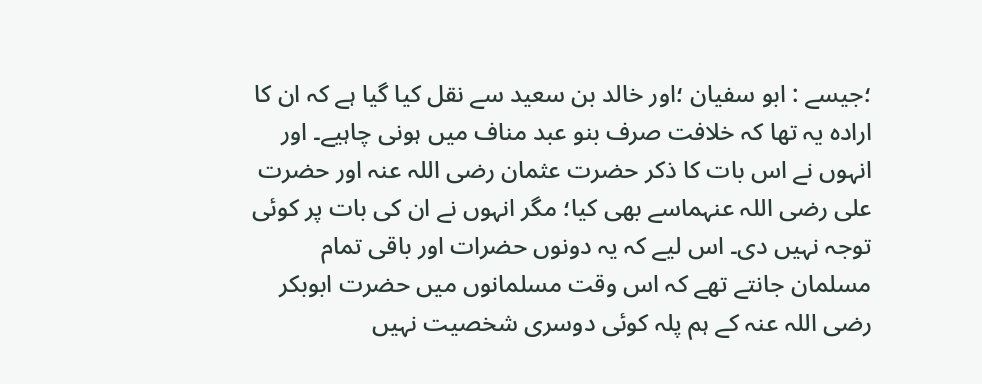؛جیسے : ابو سفیان ؛اور خالد بن سعید سے نقل کیا گیا ہے کہ ان کا ارادہ یہ تھا کہ خلافت صرف بنو عبد مناف میں ہونی چاہیے۔ اور انہوں نے اس بات کا ذکر حضرت عثمان رضی اللہ عنہ اور حضرت علی رضی اللہ عنہماسے بھی کیا؛ مگر انہوں نے ان کی بات پر کوئی توجہ نہیں دی۔ اس لیے کہ یہ دونوں حضرات اور باقی تمام مسلمان جانتے تھے کہ اس وقت مسلمانوں میں حضرت ابوبکر رضی اللہ عنہ کے ہم پلہ کوئی دوسری شخصیت نہیں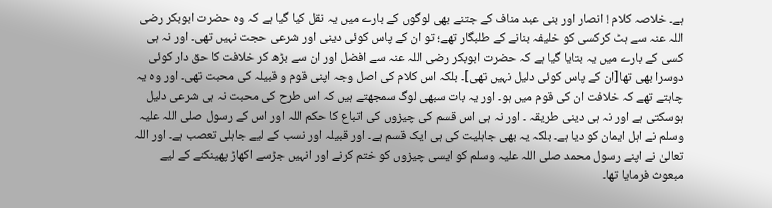ہے۔ خلاصہ کلام ! انصار اور بنی عبد مناف کے جتنے بھی لوگوں کے بارے میں یہ نقل کیا گیا ہے کہ وہ حضرت ابوبکر رضی اللہ عنہ سے ہٹ کرکسی کو خلیفہ بنانے کے طلبگار تھے؛ تو ان کے پاس کوئی دینی اور شرعی حجت نہیں تھی۔ اور نہ ہی کسی کے بارے میں یہ بتایا گیا ہے کہ حضرت ابوبکر رضی اللہ عنہ سے افضل اور ان سے بڑھ کر خلافت کا حق دار کوئی دوسرا بھی تھا[ان کے پاس کوئی دلیل نہیں تھی]۔ بلکہ اس کلام کی اصل وجہ اپنی قوم و قبیلہ کی محبت تھی۔ اور وہ یہ چاہتے تھے کہ خلافت ان کی قوم میں ہو۔ اور یہ بات سبھی لوگ سمجھتے ہیں کہ اس طرح کی محبت نہ ہی شرعی دلیل ہوسکتی ہے اور نہ ہی دینی طریقہ ۔ اور نہ ہی اس قسم کی چیزوں کی اتباع کا حکم اللہ اور اس کے رسول صلی اللہ علیہ وسلم نے اہل ایمان کو دیا ہے۔ بلکہ یہ بھی جاہلیت کی ہی ایک قسم ہے۔ اور قبیلہ اور نسب کے لیے جاہلی تعصب ہے۔ اور اللہ تعالیٰ نے اپنے رسول محمد صلی اللہ علیہ وسلم کو ایسی چیزوں کو ختم کرنے اور انہیں جڑسے اکھاڑ پھینکنے کے لیے مبعوث فرمایا تھا۔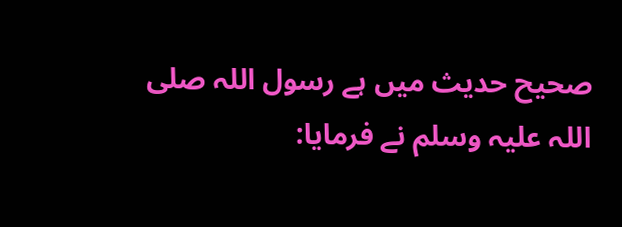صحیح حدیث میں ہے رسول اللہ صلی اللہ علیہ وسلم نے فرمایا: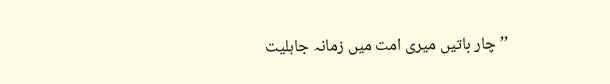’’ چار باتیں میری امت میں زمانہ جاہلیت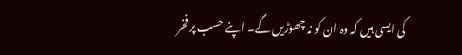کی ایسی ہیں کہ وہ ان کو نہ چھوڑیں گے۔ اپنے حسب پر فخر